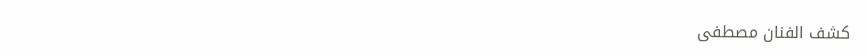كشف الفنان مصطفى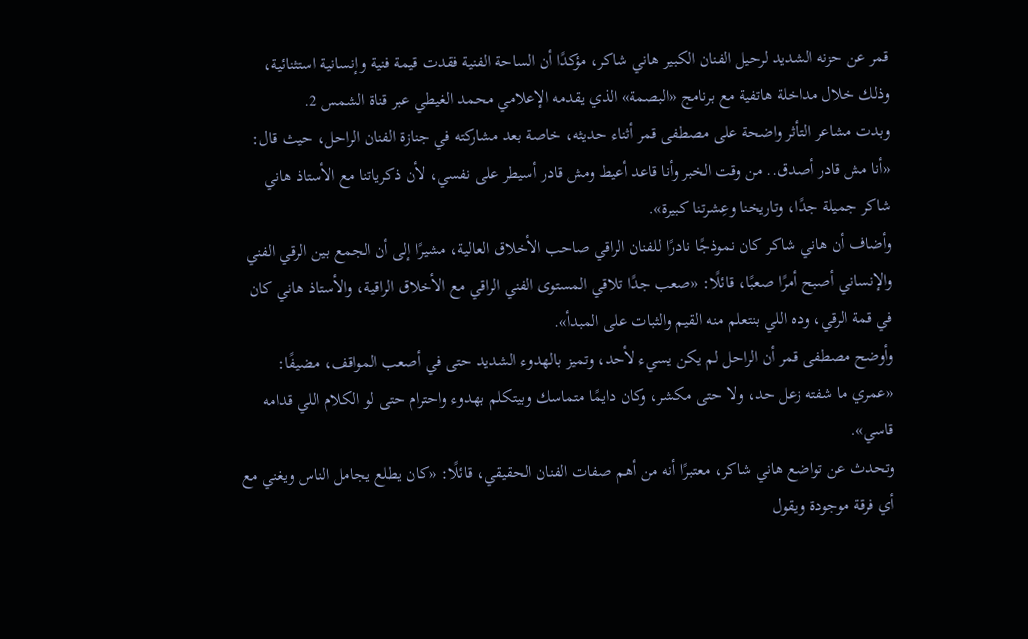قمر عن حزنه الشديد لرحيل الفنان الكبير هاني شاكر، مؤكدًا أن الساحة الفنية فقدت قيمة فنية وإنسانية استثنائية، وذلك خلال مداخلة هاتفية مع برنامج «البصمة» الذي يقدمه الإعلامي محمد الغيطي عبر قناة الشمس 2.
وبدت مشاعر التأثر واضحة على مصطفى قمر أثناء حديثه، خاصة بعد مشاركته في جنازة الفنان الراحل، حيث قال: «أنا مش قادر أصدق.. من وقت الخبر وأنا قاعد أعيط ومش قادر أسيطر على نفسي، لأن ذكرياتنا مع الأستاذ هاني شاكر جميلة جدًا، وتاريخنا وعِشرتنا كبيرة».
وأضاف أن هاني شاكر كان نموذجًا نادرًا للفنان الراقي صاحب الأخلاق العالية، مشيرًا إلى أن الجمع بين الرقي الفني والإنساني أصبح أمرًا صعبًا، قائلًا: «صعب جدًا تلاقي المستوى الفني الراقي مع الأخلاق الراقية، والأستاذ هاني كان في قمة الرقي، وده اللي بنتعلم منه القيم والثبات على المبدأ».
وأوضح مصطفى قمر أن الراحل لم يكن يسيء لأحد، وتميز بالهدوء الشديد حتى في أصعب المواقف، مضيفًا: «عمري ما شفته زعل حد، ولا حتى مكشر، وكان دايمًا متماسك وبيتكلم بهدوء واحترام حتى لو الكلام اللي قدامه قاسي».
وتحدث عن تواضع هاني شاكر، معتبرًا أنه من أهم صفات الفنان الحقيقي، قائلًا: «كان يطلع يجامل الناس ويغني مع أي فرقة موجودة ويقول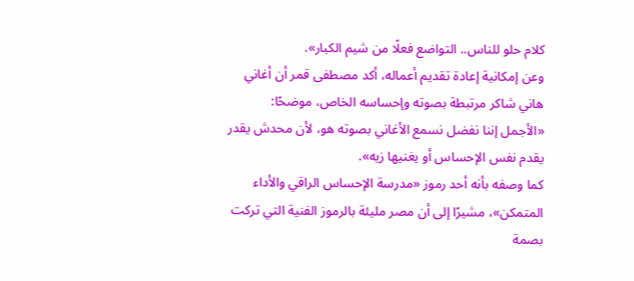كلام حلو للناس.. التواضع فعلًا من شيم الكبار».
وعن إمكانية إعادة تقديم أعماله، أكد مصطفى قمر أن أغاني هاني شاكر مرتبطة بصوته وإحساسه الخاص، موضحًا: «الأجمل إننا نفضل نسمع الأغاني بصوته هو، لأن محدش يقدر يقدم نفس الإحساس أو يغنيها زيه».
كما وصفه بأنه أحد رموز «مدرسة الإحساس الراقي والأداء المتمكن»، مشيرًا إلى أن مصر مليئة بالرموز الفنية التي تركت بصمة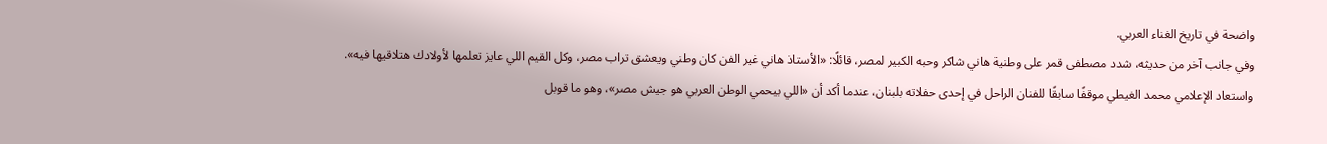واضحة في تاريخ الغناء العربي.
وفي جانب آخر من حديثه، شدد مصطفى قمر على وطنية هاني شاكر وحبه الكبير لمصر، قائلًا: «الأستاذ هاني غير الفن كان وطني ويعشق تراب مصر، وكل القيم اللي عايز تعلمها لأولادك هتلاقيها فيه».
واستعاد الإعلامي محمد الغيطي موقفًا سابقًا للفنان الراحل في إحدى حفلاته بلبنان، عندما أكد أن «اللي بيحمي الوطن العربي هو جيش مصر»، وهو ما قوبل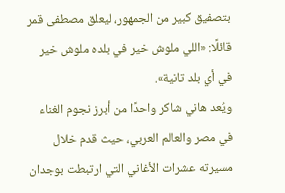بتصفيق كبير من الجمهور، ليعلق مصطفى قمر قائلًا: «اللي ملوش خير في بلده ملوش خير في أي بلد تانية».
ويُعد هاني شاكر واحدًا من أبرز نجوم الغناء في مصر والعالم العربي، حيث قدم خلال مسيرته عشرات الأغاني التي ارتبطت بوجدان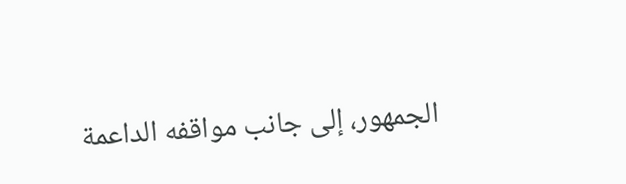الجمهور، إلى جانب مواقفه الداعمة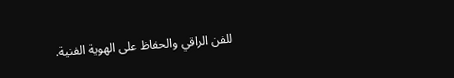للفن الراقي والحفاظ على الهوية الفنية.